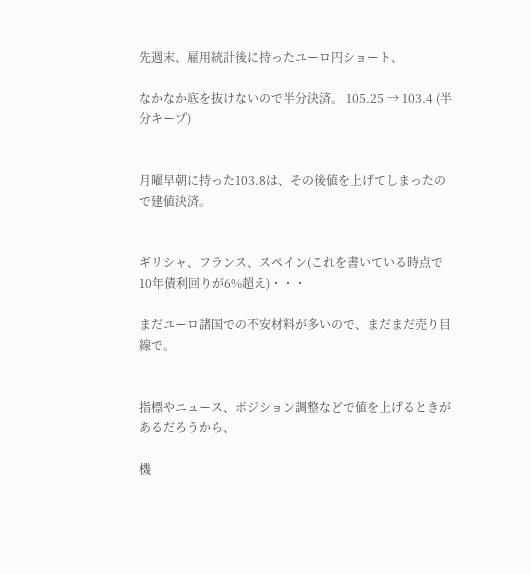先週末、雇用統計後に持ったユーロ円ショート、

なかなか底を抜けないので半分決済。 105.25 → 103.4 (半分キープ)


月曜早朝に持った103.8は、その後値を上げてしまったので建値決済。


ギリシャ、フランス、スペイン(これを書いている時点で10年債利回りが6%超え)・・・

まだユーロ諸国での不安材料が多いので、まだまだ売り目線で。


指標やニュース、ポジション調整などで値を上げるときがあるだろうから、

機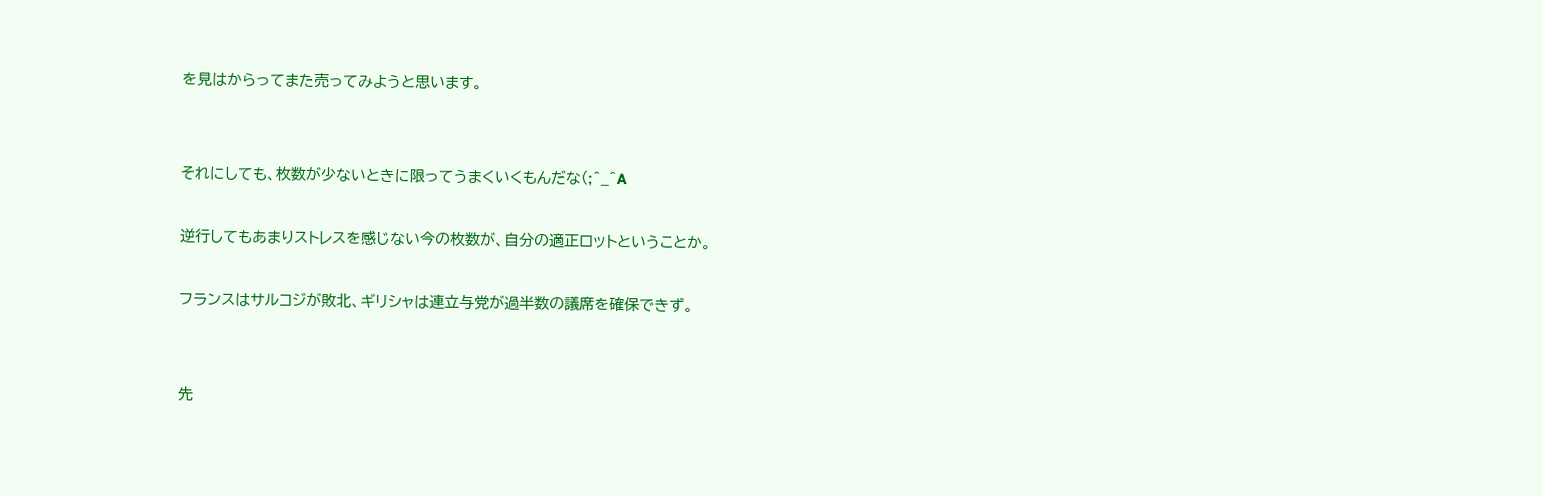を見はからってまた売ってみようと思います。


それにしても、枚数が少ないときに限ってうまくいくもんだな(;^_^A

逆行してもあまりストレスを感じない今の枚数が、自分の適正ロットということか。

フランスはサルコジが敗北、ギリシャは連立与党が過半数の議席を確保できず。


先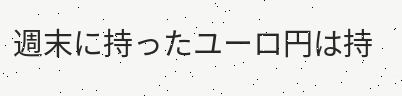週末に持ったユーロ円は持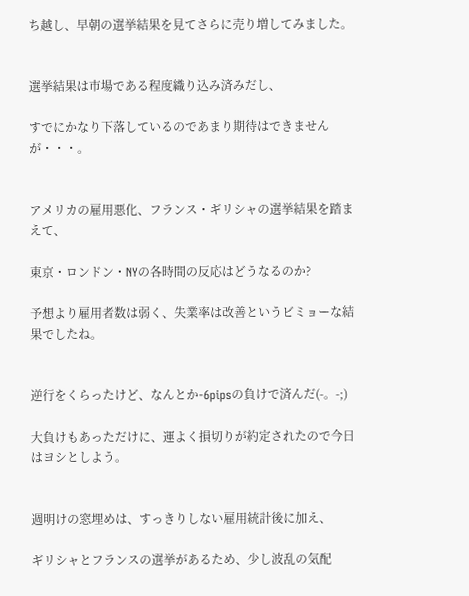ち越し、早朝の選挙結果を見てさらに売り増してみました。


選挙結果は市場である程度織り込み済みだし、

すでにかなり下落しているのであまり期待はできませんが・・・。


アメリカの雇用悪化、フランス・ギリシャの選挙結果を踏まえて、

東京・ロンドン・NYの各時間の反応はどうなるのか?

予想より雇用者数は弱く、失業率は改善というビミョーな結果でしたね。


逆行をくらったけど、なんとか-6pipsの負けで済んだ(-。-;)

大負けもあっただけに、運よく損切りが約定されたので今日はヨシとしよう。


週明けの窓埋めは、すっきりしない雇用統計後に加え、

ギリシャとフランスの選挙があるため、少し波乱の気配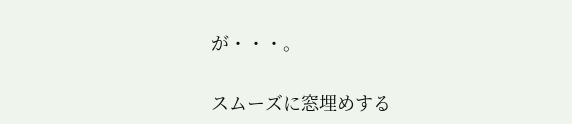が・・・。


スムーズに窓埋めする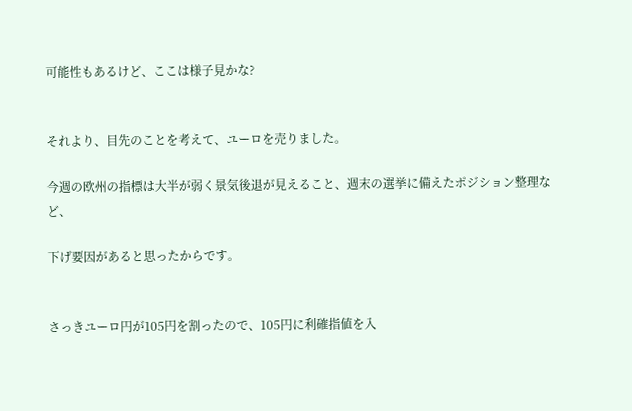可能性もあるけど、ここは様子見かな?


それより、目先のことを考えて、ユーロを売りました。

今週の欧州の指標は大半が弱く景気後退が見えること、週末の選挙に備えたポジション整理など、

下げ要因があると思ったからです。


さっきユーロ円が105円を割ったので、105円に利確指値を入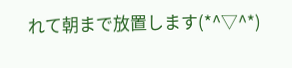れて朝まで放置します(*^▽^*)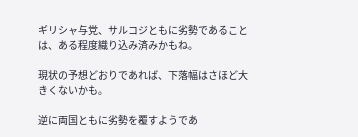ギリシャ与党、サルコジともに劣勢であることは、ある程度織り込み済みかもね。

現状の予想どおりであれば、下落幅はさほど大きくないかも。

逆に両国ともに劣勢を覆すようであ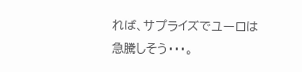れば、サプライズでユーロは急騰しそう・・・。